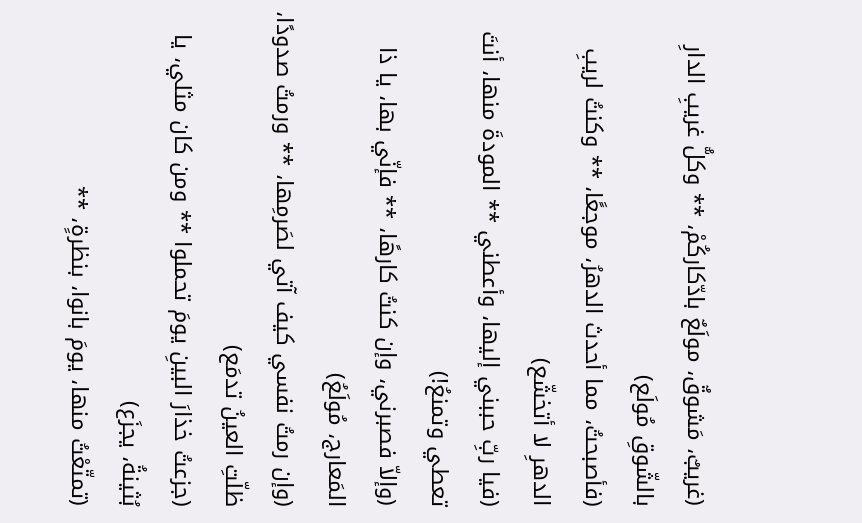(غريبٌ، مَشوقٌ، مولَعٌ بادّكاركُمْ، ** وكلُّ غريبِ الدارِ بالشّوقِ مُولَع)
(فأصبحتُ، مما أحدث الدهرُ، موجعًَا، ** وكنتُ لريبِ الدهرِ لا أتخشّع)
(فيا ربِّ حببني إليها، وأعطني ** المودةَ منها، أنتَ تعطي وتمنعُ!)
(وإلاّ فصبرني، وإن كنتُ كارهًا، ** فإنّي بها، يا ذا المَعارج، مُولَعُ)
(وإن رمتُ نفسي كيف آتي لصَرمِها، ** ورمتُ صدودًا، ظلّتِ العينُ تدمَع)
(جزعتُ خذارَ البينِ يومَ تحملوا ** ومن كان مثلي، يا بُثينةُ، يجزَع)
(تمتّعْتُ منها، يومَ بانوا، بنظرةٍ، **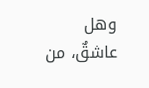وهل عاشقٌ، من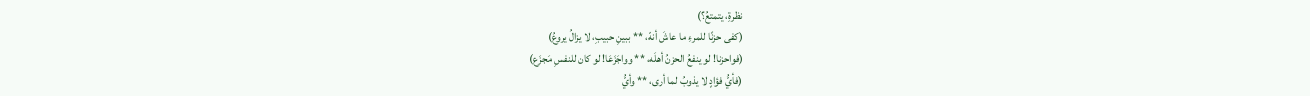نظرةِ، يتمتعُ؟)
(كفى حزنًا للمرءِ ما عاشَ أنهّ، ** ببينِ حبيبِ، لا يزالُ يروعُ)
(فواحزنا! لو ينفعُ الحزنُ أهلَه، ** وواجَزَعَا! لو كان للنفسِ مَجزَع)
(فأيُّ فؤادٍ لا يذوبُ لما أرى، ** وأيُّ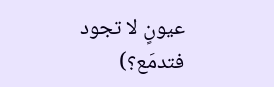عيونٍ لا تجود فتدمَع؟)